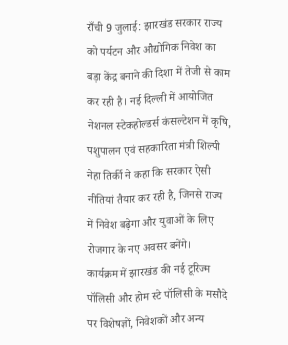राँची 9 जुलाई: झारखंड सरकार राज्य को पर्यटन और औद्योगिक निवेश का बड़ा केंद्र बनाने की दिशा में तेजी से काम कर रही है। नई दिल्ली में आयोजित नेशनल स्टेकहोल्डर्स कंसल्टेशन में कृषि, पशुपालन एवं सहकारिता मंत्री शिल्पी नेहा तिर्की ने कहा कि सरकार ऐसी नीतियां तैयार कर रही है, जिनसे राज्य में निवेश बढ़ेगा और युवाओं के लिए रोजगार के नए अवसर बनेंगे।
कार्यक्रम में झारखंड की नई टूरिज्म पॉलिसी और होम स्टे पॉलिसी के मसौदे पर विशेषज्ञों, निवेशकों और अन्य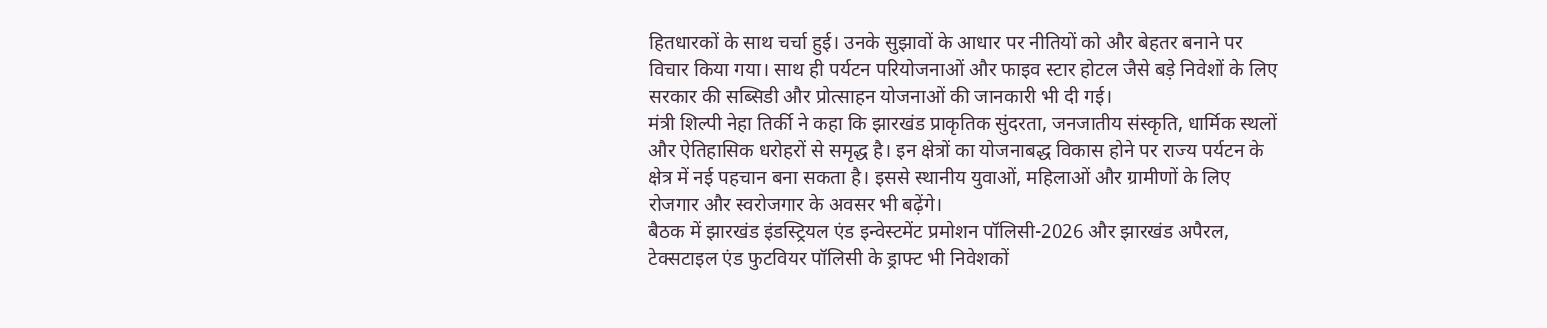हितधारकों के साथ चर्चा हुई। उनके सुझावों के आधार पर नीतियों को और बेहतर बनाने पर विचार किया गया। साथ ही पर्यटन परियोजनाओं और फाइव स्टार होटल जैसे बड़े निवेशों के लिए सरकार की सब्सिडी और प्रोत्साहन योजनाओं की जानकारी भी दी गई।
मंत्री शिल्पी नेहा तिर्की ने कहा कि झारखंड प्राकृतिक सुंदरता, जनजातीय संस्कृति, धार्मिक स्थलों और ऐतिहासिक धरोहरों से समृद्ध है। इन क्षेत्रों का योजनाबद्ध विकास होने पर राज्य पर्यटन के क्षेत्र में नई पहचान बना सकता है। इससे स्थानीय युवाओं, महिलाओं और ग्रामीणों के लिए रोजगार और स्वरोजगार के अवसर भी बढ़ेंगे।
बैठक में झारखंड इंडस्ट्रियल एंड इन्वेस्टमेंट प्रमोशन पॉलिसी-2026 और झारखंड अपैरल, टेक्सटाइल एंड फुटवियर पॉलिसी के ड्राफ्ट भी निवेशकों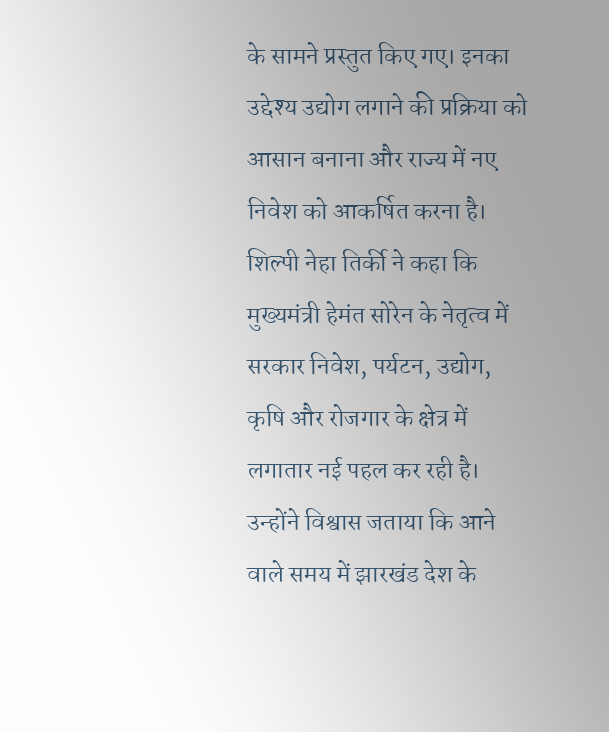के सामने प्रस्तुत किए गए। इनका उद्देश्य उद्योग लगाने की प्रक्रिया को आसान बनाना और राज्य में नए निवेश को आकर्षित करना है।
शिल्पी नेहा तिर्की ने कहा कि मुख्यमंत्री हेमंत सोरेन के नेतृत्व में सरकार निवेश, पर्यटन, उद्योग, कृषि और रोजगार के क्षेत्र में लगातार नई पहल कर रही है। उन्होंने विश्वास जताया कि आने वाले समय में झारखंड देश के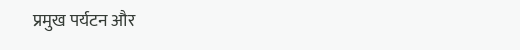प्रमुख पर्यटन और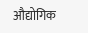औद्योगिक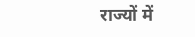राज्यों में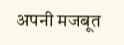अपनी मजबूत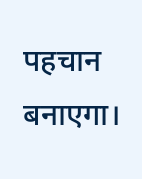पहचान बनाएगा।